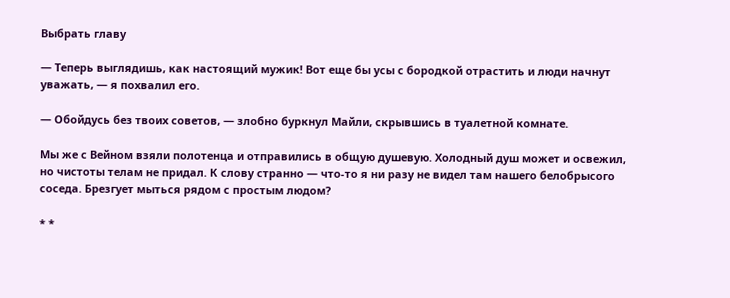Выбрать главу

— Теперь выглядишь, как настоящий мужик! Вот еще бы усы с бородкой отрастить и люди начнут уважать, — я похвалил его.

— Обойдусь без твоих советов, — злобно буркнул Майли, скрывшись в туалетной комнате.

Мы же с Вейном взяли полотенца и отправились в общую душевую. Холодный душ может и освежил, но чистоты телам не придал. К слову странно — что-то я ни разу не видел там нашего белобрысого соседа. Брезгует мыться рядом с простым людом?

* *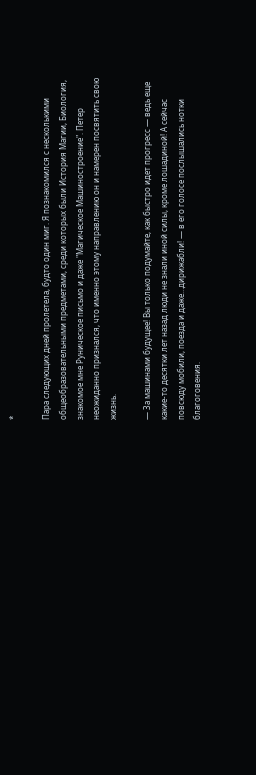*

Пара следующих дней пролетела, будто один миг. Я познакомился с несколькими общеобразовательными предметами, среди которых были История Магии, Биология, знакомое мне Руническое письмо и даже "Магическое Машиностроение". Петер неожиданно признался, что именно этому направлению он и намерен посвятить свою жизнь.

— За машинами будущее! Вы только подумайте, как быстро идет прогресс — ведь еще какие-то десятки лет назад люди не знали иной силы, кроме лошадиной! А сейчас повсюду мобили, поезда и даже…дирижабли! — в его голосе послышались нотки благоговения.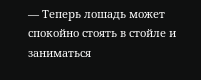— Теперь лошадь может спокойно стоять в стойле и заниматься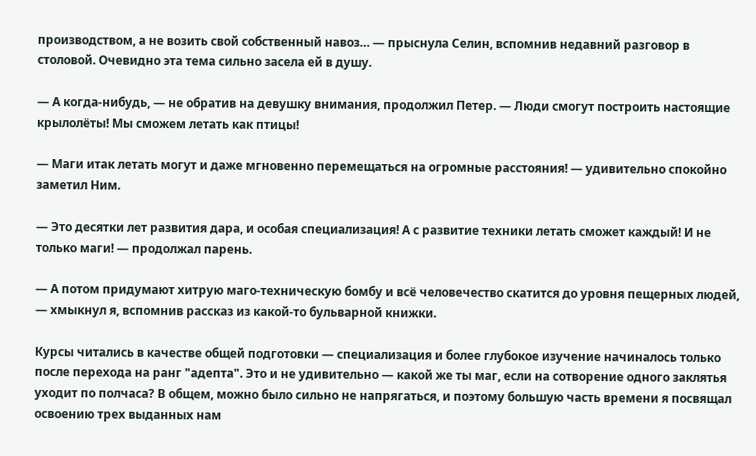производством, а не возить свой собственный навоз… — прыснула Селин, вспомнив недавний разговор в столовой. Очевидно эта тема сильно засела ей в душу.

— А когда-нибудь, — не обратив на девушку внимания, продолжил Петер. — Люди смогут построить настоящие крылолёты! Мы сможем летать как птицы!

— Маги итак летать могут и даже мгновенно перемещаться на огромные расстояния! — удивительно спокойно заметил Ним.

— Это десятки лет развития дара, и особая специализация! А с развитие техники летать сможет каждый! И не только маги! — продолжал парень.

— А потом придумают хитрую маго-техническую бомбу и всё человечество скатится до уровня пещерных людей, — хмыкнул я, вспомнив рассказ из какой-то бульварной книжки.

Курсы читались в качестве общей подготовки — специализация и более глубокое изучение начиналось только после перехода на ранг "адепта". Это и не удивительно — какой же ты маг, если на сотворение одного заклятья уходит по полчаса? В общем, можно было сильно не напрягаться, и поэтому большую часть времени я посвящал освоению трех выданных нам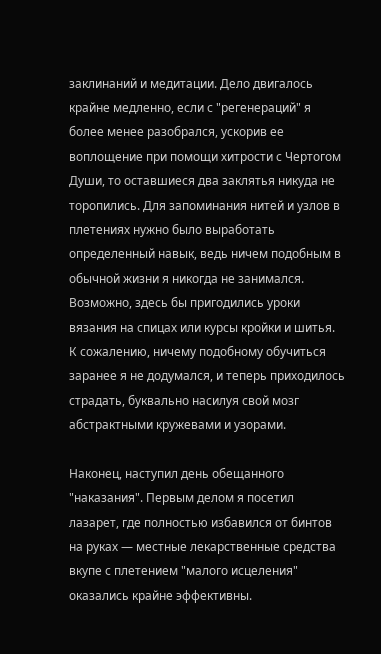заклинаний и медитации. Дело двигалось крайне медленно, если с "регенераций" я более менее разобрался, ускорив ее воплощение при помощи хитрости с Чертогом Души, то оставшиеся два заклятья никуда не торопились. Для запоминания нитей и узлов в плетениях нужно было выработать определенный навык, ведь ничем подобным в обычной жизни я никогда не занимался. Возможно, здесь бы пригодились уроки вязания на спицах или курсы кройки и шитья. К сожалению, ничему подобному обучиться заранее я не додумался, и теперь приходилось страдать, буквально насилуя свой мозг абстрактными кружевами и узорами.

Наконец, наступил день обещанного "наказания". Первым делом я посетил лазарет, где полностью избавился от бинтов на руках — местные лекарственные средства вкупе с плетением "малого исцеления" оказались крайне эффективны.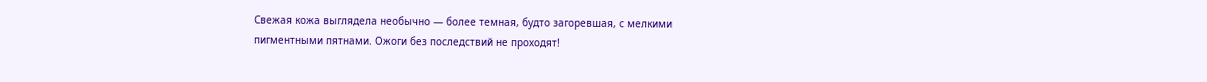Свежая кожа выглядела необычно — более темная, будто загоревшая, с мелкими пигментными пятнами. Ожоги без последствий не проходят!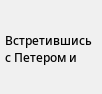Встретившись с Петером и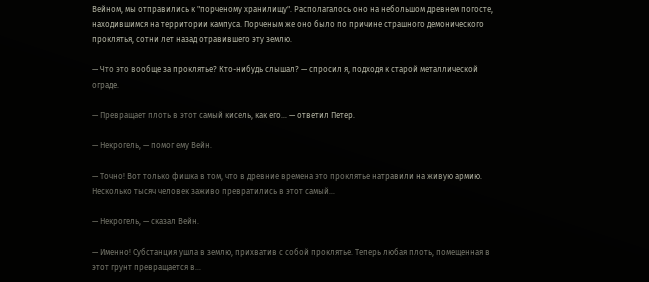Вейном, мы отправились к "порченому хранилищу". Располагалось оно на небольшом древнем погосте, находившимся на территории кампуса. Порченым же оно было по причине страшного демонического проклятья, сотни лет назад отравившего эту землю.

— Что это вообще за проклятье? Кто-нибудь слышал? — спросил я, подходя к старой металлической ограде.

— Превращает плоть в этот самый кисель, как его… — ответил Петер.

— Некрогель, — помог ему Вейн.

— Точно! Вот только фишка в том, что в древние времена это проклятье натравили на живую армию. Несколько тысяч человек заживо превратились в этот самый…

— Некрогель, — сказал Вейн.

— Именно! Субстанция ушла в землю, прихватив с собой проклятье. Теперь любая плоть, помещенная в этот грунт превращается в…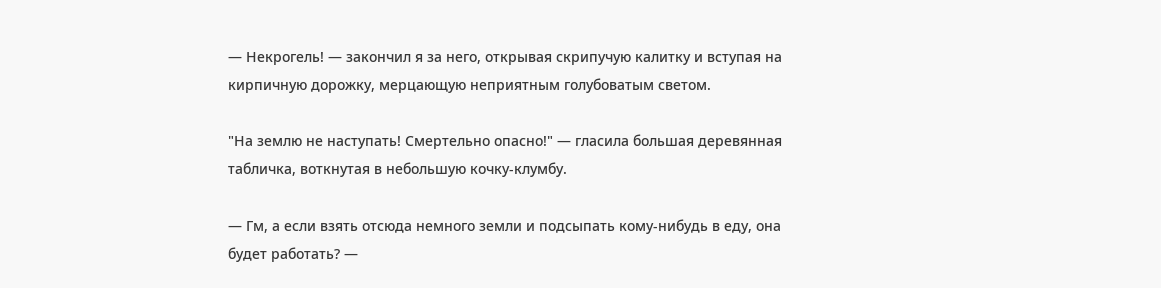— Некрогель! — закончил я за него, открывая скрипучую калитку и вступая на кирпичную дорожку, мерцающую неприятным голубоватым светом.

"На землю не наступать! Смертельно опасно!" — гласила большая деревянная табличка, воткнутая в небольшую кочку-клумбу.

— Гм, а если взять отсюда немного земли и подсыпать кому-нибудь в еду, она будет работать? —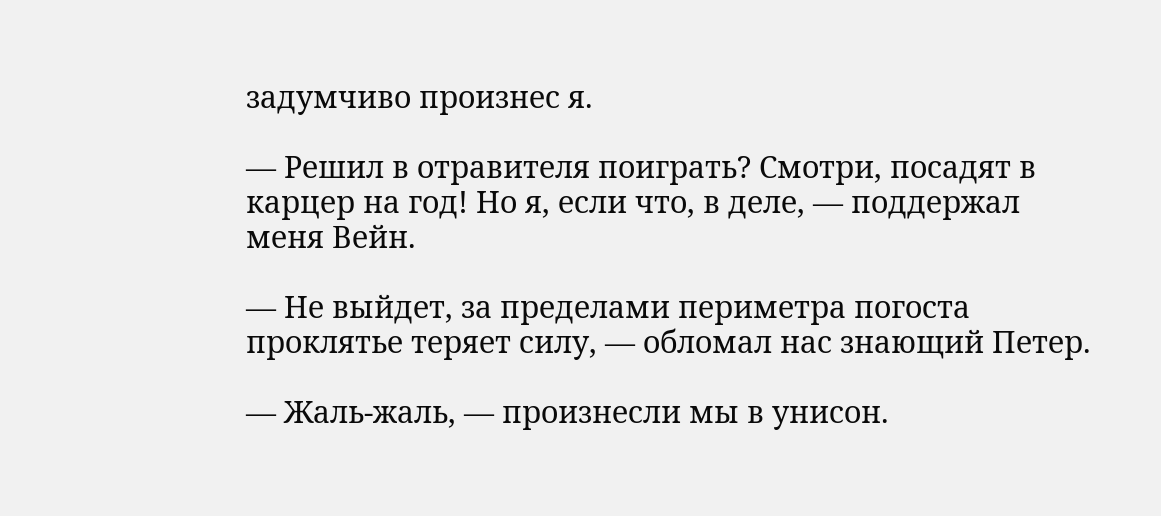задумчиво произнес я.

— Решил в отравителя поиграть? Смотри, посадят в карцер на год! Но я, если что, в деле, — поддержал меня Вейн.

— Не выйдет, за пределами периметра погоста проклятье теряет силу, — обломал нас знающий Петер.

— Жаль-жаль, — произнесли мы в унисон.